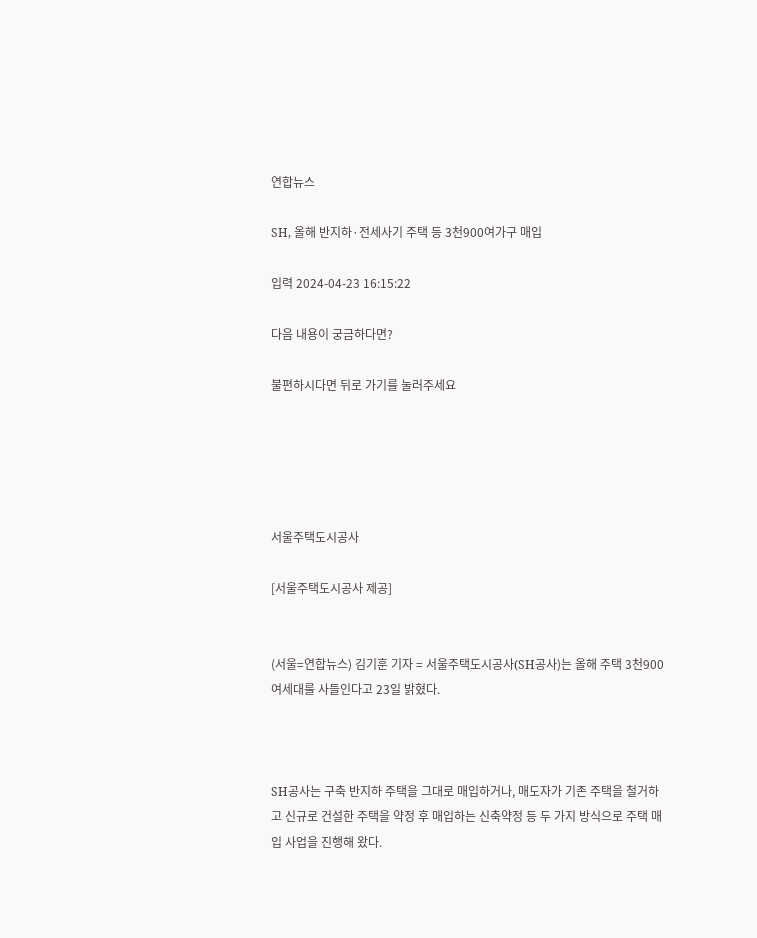연합뉴스

SH, 올해 반지하·전세사기 주택 등 3천900여가구 매입

입력 2024-04-23 16:15:22

다음 내용이 궁금하다면?

불편하시다면 뒤로 가기를 눌러주세요





서울주택도시공사

[서울주택도시공사 제공]


(서울=연합뉴스) 김기훈 기자 = 서울주택도시공사(SH공사)는 올해 주택 3천900여세대를 사들인다고 23일 밝혔다.



SH공사는 구축 반지하 주택을 그대로 매입하거나, 매도자가 기존 주택을 철거하고 신규로 건설한 주택을 약정 후 매입하는 신축약정 등 두 가지 방식으로 주택 매입 사업을 진행해 왔다.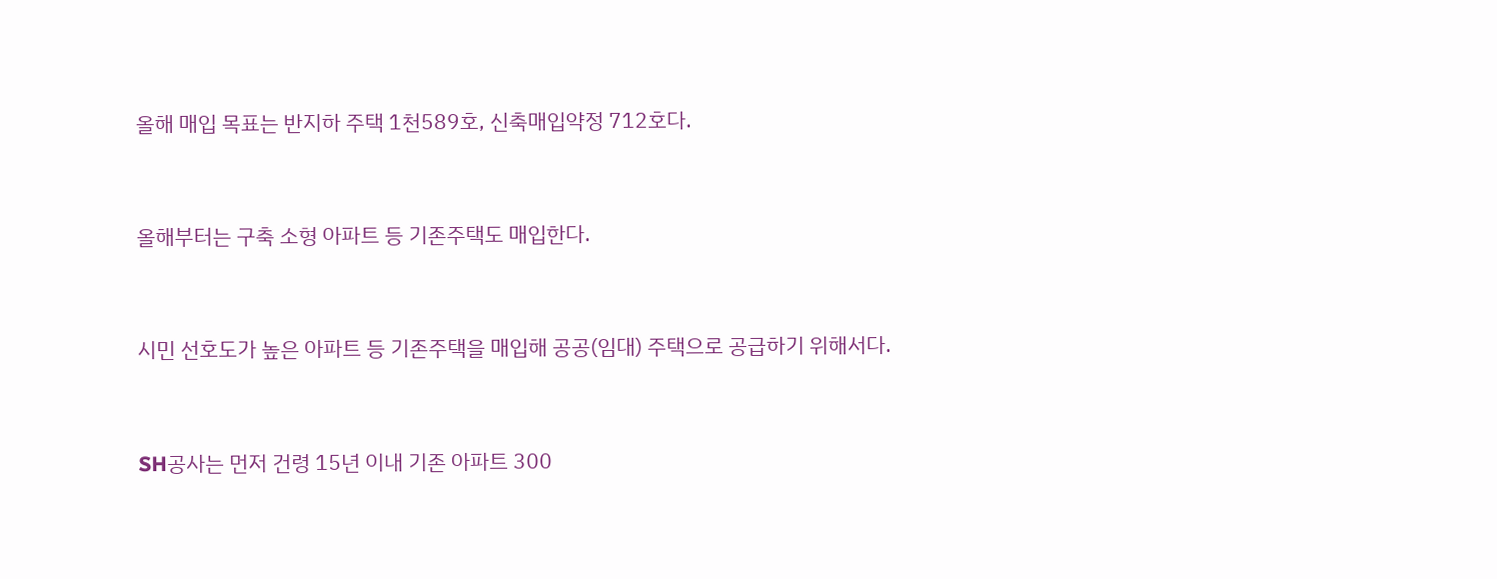올해 매입 목표는 반지하 주택 1천589호, 신축매입약정 712호다.


올해부터는 구축 소형 아파트 등 기존주택도 매입한다.


시민 선호도가 높은 아파트 등 기존주택을 매입해 공공(임대) 주택으로 공급하기 위해서다.


SH공사는 먼저 건령 15년 이내 기존 아파트 300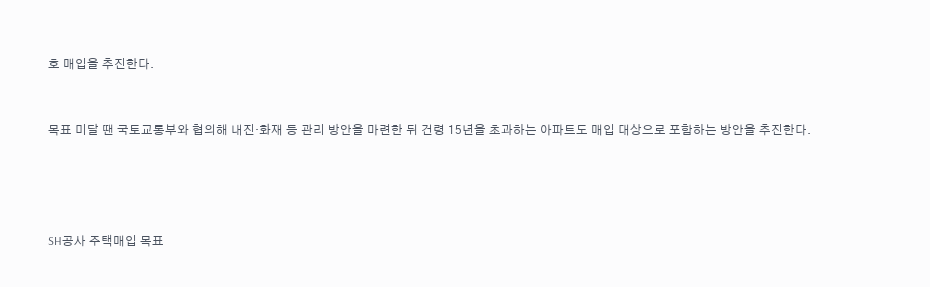호 매입을 추진한다.


목표 미달 땐 국토교통부와 협의해 내진·화재 등 관리 방안을 마련한 뒤 건령 15년을 초과하는 아파트도 매입 대상으로 포함하는 방안을 추진한다.




SH공사 주택매입 목표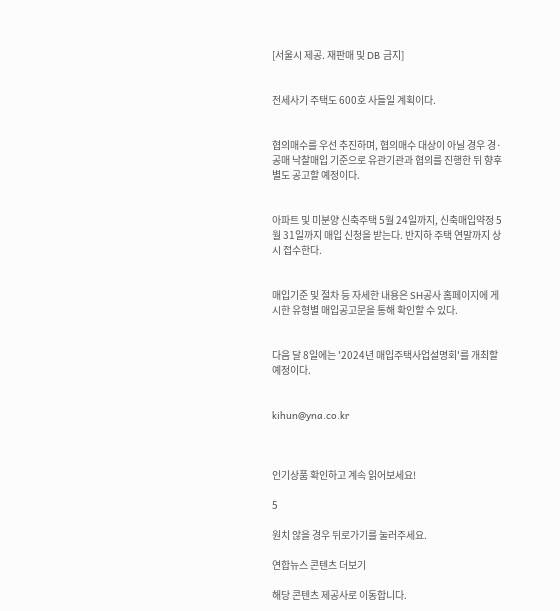[서울시 제공. 재판매 및 DB 금지]


전세사기 주택도 600호 사들일 계획이다.


협의매수를 우선 추진하며, 협의매수 대상이 아닐 경우 경·공매 낙찰매입 기준으로 유관기관과 협의를 진행한 뒤 향후 별도 공고할 예정이다.


아파트 및 미분양 신축주택 5월 24일까지, 신축매입약정 5월 31일까지 매입 신청을 받는다. 반지하 주택 연말까지 상시 접수한다.


매입기준 및 절차 등 자세한 내용은 SH공사 홈페이지에 게시한 유형별 매입공고문을 통해 확인할 수 있다.


다음 달 8일에는 '2024년 매입주택사업설명회'를 개최할 예정이다.


kihun@yna.co.kr



인기상품 확인하고 계속 읽어보세요!

5

원치 않을 경우 뒤로가기를 눌러주세요.

연합뉴스 콘텐츠 더보기

해당 콘텐츠 제공사로 이동합니다.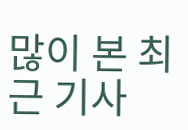많이 본 최근 기사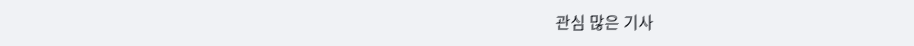관심 많은 기사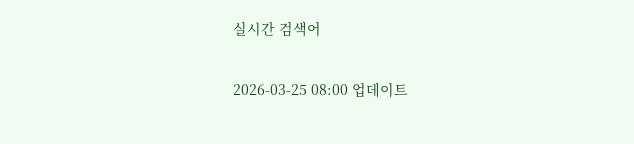실시간 검색어

2026-03-25 08:00 업데이트